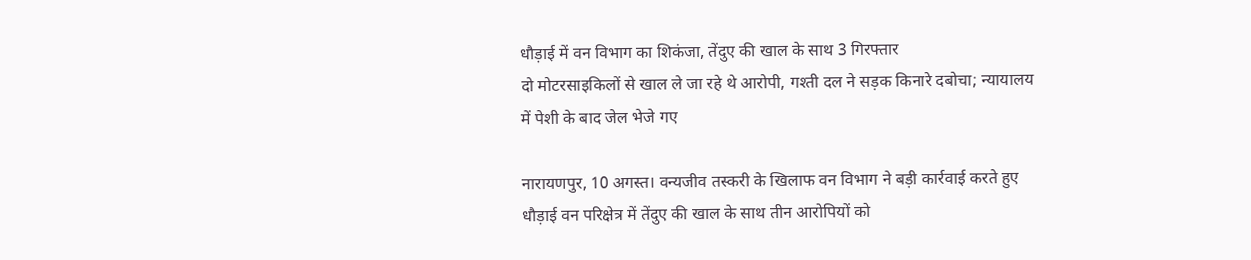धौड़ाई में वन विभाग का शिकंजा, तेंदुए की खाल के साथ 3 गिरफ्तार
दो मोटरसाइकिलों से खाल ले जा रहे थे आरोपी, गश्ती दल ने सड़क किनारे दबोचा; न्यायालय में पेशी के बाद जेल भेजे गए

नारायणपुर, 10 अगस्त। वन्यजीव तस्करी के खिलाफ वन विभाग ने बड़ी कार्रवाई करते हुए धौड़ाई वन परिक्षेत्र में तेंदुए की खाल के साथ तीन आरोपियों को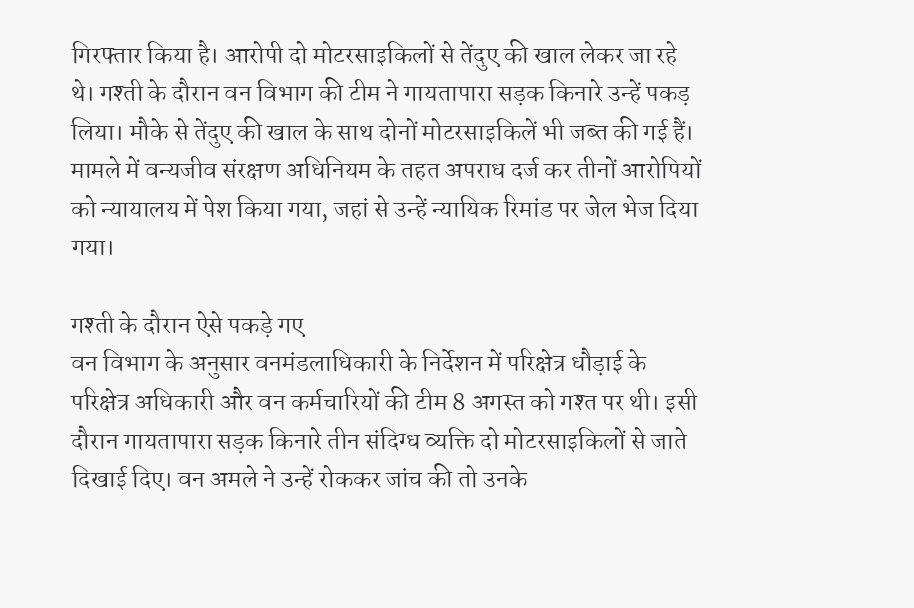गिरफ्तार किया है। आरोपी दो मोटरसाइकिलों से तेंदुए की खाल लेकर जा रहे थे। गश्ती के दौरान वन विभाग की टीम ने गायतापारा सड़क किनारे उन्हें पकड़ लिया। मौके से तेंदुए की खाल के साथ दोनों मोटरसाइकिलें भी जब्त की गई हैं। मामले में वन्यजीव संरक्षण अधिनियम के तहत अपराध दर्ज कर तीनों आरोपियों को न्यायालय में पेश किया गया, जहां से उन्हें न्यायिक रिमांड पर जेल भेज दिया गया।

गश्ती के दौरान ऐसे पकड़े गए
वन विभाग के अनुसार वनमंडलाधिकारी के निर्देशन में परिक्षेत्र धौड़ाई के परिक्षेत्र अधिकारी और वन कर्मचारियों की टीम 8 अगस्त को गश्त पर थी। इसी दौरान गायतापारा सड़क किनारे तीन संदिग्ध व्यक्ति दो मोटरसाइकिलों से जाते दिखाई दिए। वन अमले ने उन्हें रोककर जांच की तो उनके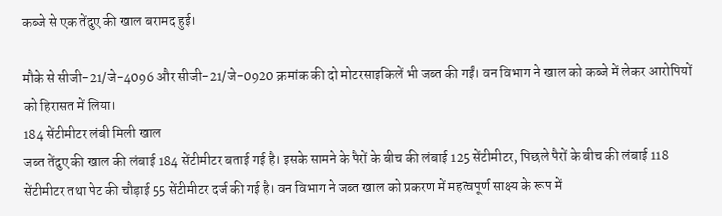कब्जे से एक तेंदुए की खाल बरामद हुई।

मौके से सीजी-21/जे-4096 और सीजी-21/जे-0920 क्रमांक की दो मोटरसाइकिलें भी जब्त की गईं। वन विभाग ने खाल को कब्जे में लेकर आरोपियों को हिरासत में लिया।
184 सेंटीमीटर लंबी मिली खाल
जब्त तेंदुए की खाल की लंबाई 184 सेंटीमीटर बताई गई है। इसके सामने के पैरों के बीच की लंबाई 125 सेंटीमीटर, पिछले पैरों के बीच की लंबाई 118 सेंटीमीटर तथा पेट की चौड़ाई 55 सेंटीमीटर दर्ज की गई है। वन विभाग ने जब्त खाल को प्रकरण में महत्वपूर्ण साक्ष्य के रूप में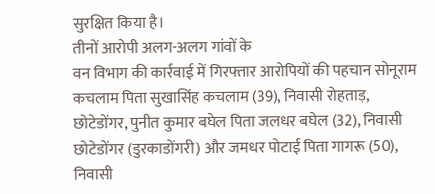सुरक्षित किया है।
तीनों आरोपी अलग-अलग गांवों के
वन विभाग की कार्रवाई में गिरफ्तार आरोपियों की पहचान सोनूराम कचलाम पिता सुखासिंह कचलाम (39), निवासी रोहताड़, छोटेडोंगर, पुनीत कुमार बघेल पिता जलधर बघेल (32), निवासी छोटेडोंगर (डुरकाडोंगरी) और जमधर पोटाई पिता गागरू (50), निवासी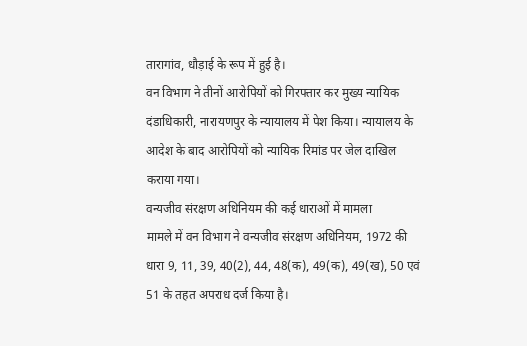तारागांव, धौड़ाई के रूप में हुई है।
वन विभाग ने तीनों आरोपियों को गिरफ्तार कर मुख्य न्यायिक दंडाधिकारी, नारायणपुर के न्यायालय में पेश किया। न्यायालय के आदेश के बाद आरोपियों को न्यायिक रिमांड पर जेल दाखिल कराया गया।
वन्यजीव संरक्षण अधिनियम की कई धाराओं में मामला
मामले में वन विभाग ने वन्यजीव संरक्षण अधिनियम, 1972 की धारा 9, 11, 39, 40(2), 44, 48(क), 49(क), 49(ख), 50 एवं 51 के तहत अपराध दर्ज किया है।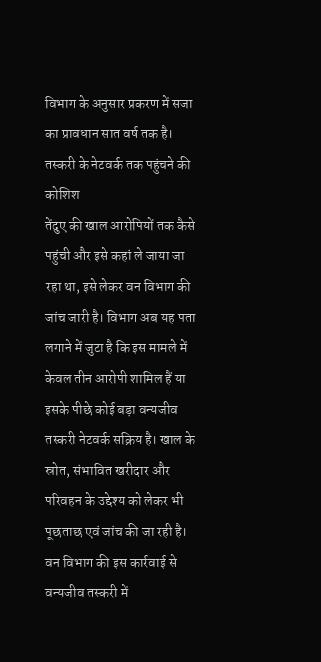विभाग के अनुसार प्रकरण में सजा का प्रावधान सात वर्ष तक है।
तस्करी के नेटवर्क तक पहुंचने की कोशिश
तेंदुए की खाल आरोपियों तक कैसे पहुंची और इसे कहां ले जाया जा रहा था, इसे लेकर वन विभाग की जांच जारी है। विभाग अब यह पता लगाने में जुटा है कि इस मामले में केवल तीन आरोपी शामिल हैं या इसके पीछे कोई बड़ा वन्यजीव तस्करी नेटवर्क सक्रिय है। खाल के स्रोत, संभावित खरीदार और परिवहन के उद्देश्य को लेकर भी पूछताछ एवं जांच की जा रही है।
वन विभाग की इस कार्रवाई से वन्यजीव तस्करी में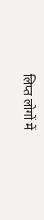लिप्त लोगों में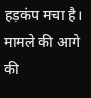हड़कंप मचा है। मामले की आगे की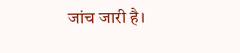जांच जारी है।